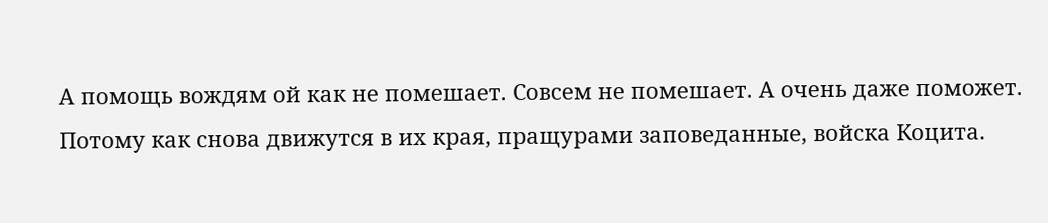А помощь вождям ой как не помешает. Совсем не помешает. А очень даже поможет. Потому как снова движутся в их края, пращурами заповеданные, войска Коцита.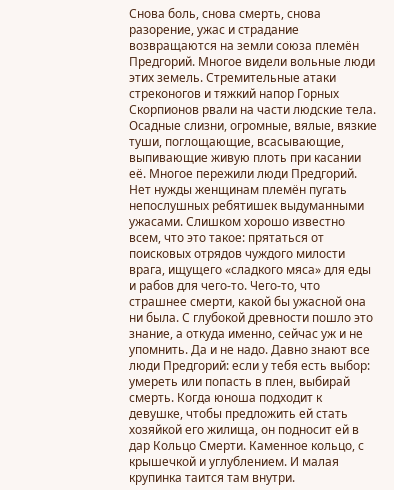Снова боль, снова смерть, снова разорение, ужас и страдание возвращаются на земли союза племён Предгорий. Многое видели вольные люди этих земель. Стремительные атаки стреконогов и тяжкий напор Горных Скорпионов рвали на части людские тела. Осадные слизни, огромные, вялые, вязкие туши, поглощающие, всасывающие, выпивающие живую плоть при касании её. Многое пережили люди Предгорий. Нет нужды женщинам племён пугать непослушных ребятишек выдуманными ужасами. Слишком хорошо известно всем, что это такое: прятаться от поисковых отрядов чуждого милости врага, ищущего «сладкого мяса» для еды и рабов для чего-то. Чего-то, что страшнее смерти, какой бы ужасной она ни была. С глубокой древности пошло это знание, а откуда именно, сейчас уж и не упомнить. Да и не надо. Давно знают все люди Предгорий: если у тебя есть выбор: умереть или попасть в плен, выбирай смерть. Когда юноша подходит к девушке, чтобы предложить ей стать хозяйкой его жилища, он подносит ей в дар Кольцо Смерти. Каменное кольцо, с крышечкой и углублением. И малая крупинка таится там внутри.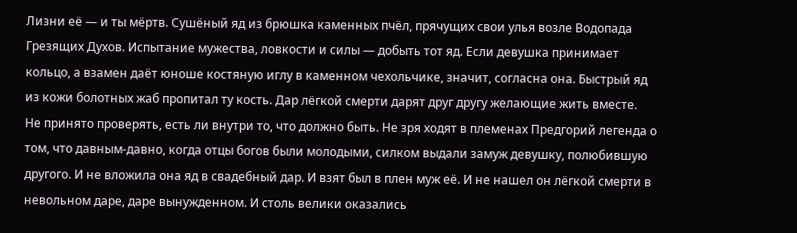Лизни её — и ты мёртв. Сушёный яд из брюшка каменных пчёл, прячущих свои улья возле Водопада Грезящих Духов. Испытание мужества, ловкости и силы — добыть тот яд. Если девушка принимает кольцо, а взамен даёт юноше костяную иглу в каменном чехольчике, значит, согласна она. Быстрый яд из кожи болотных жаб пропитал ту кость. Дар лёгкой смерти дарят друг другу желающие жить вместе.
Не принято проверять, есть ли внутри то, что должно быть. Не зря ходят в племенах Предгорий легенда о том, что давным-давно, когда отцы богов были молодыми, силком выдали замуж девушку, полюбившую другого. И не вложила она яд в свадебный дар. И взят был в плен муж её. И не нашел он лёгкой смерти в невольном даре, даре вынужденном. И столь велики оказались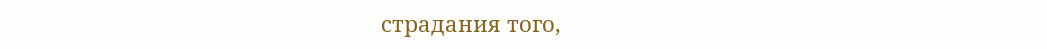страдания того,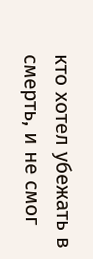кто хотел убежать в смерть, и не смог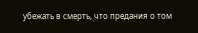убежать в смерть, что предания о том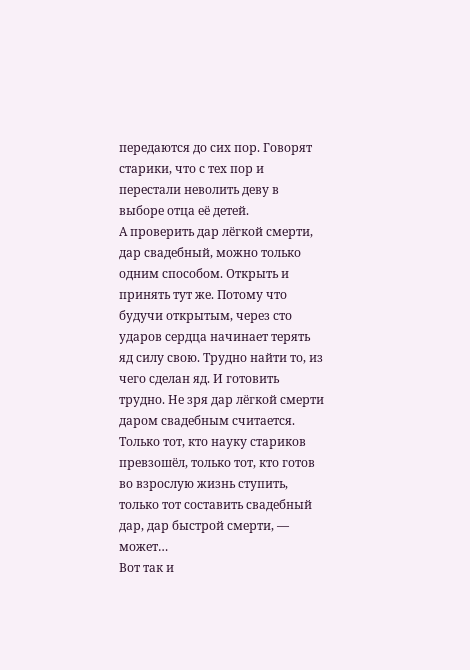передаются до сих пор. Говорят старики, что с тех пор и перестали неволить деву в выборе отца её детей.
А проверить дар лёгкой смерти, дар свадебный, можно только одним способом. Открыть и принять тут же. Потому что будучи открытым, через сто ударов сердца начинает терять яд силу свою. Трудно найти то, из чего сделан яд. И готовить трудно. Не зря дар лёгкой смерти даром свадебным считается. Только тот, кто науку стариков превзошёл, только тот, кто готов во взрослую жизнь ступить, только тот составить свадебный дар, дар быстрой смерти, — может…
Вот так и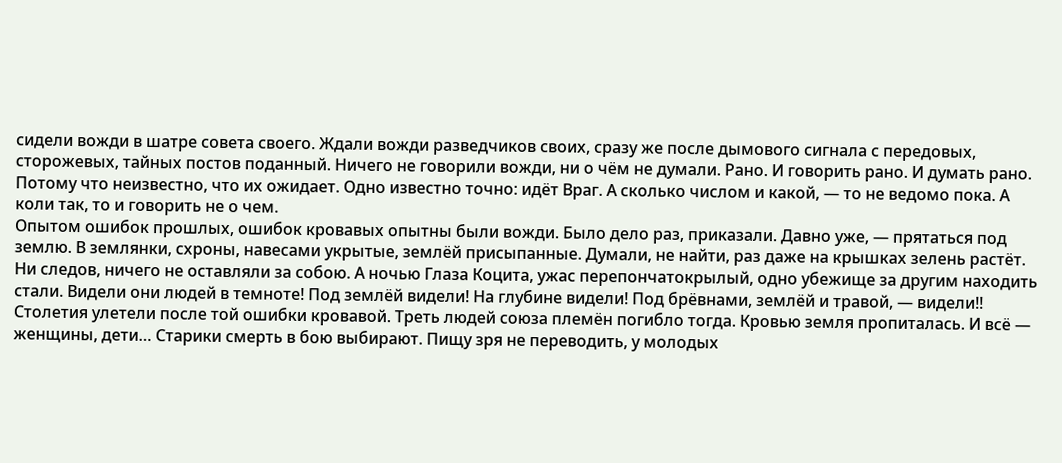сидели вожди в шатре совета своего. Ждали вожди разведчиков своих, сразу же после дымового сигнала с передовых, сторожевых, тайных постов поданный. Ничего не говорили вожди, ни о чём не думали. Рано. И говорить рано. И думать рано. Потому что неизвестно, что их ожидает. Одно известно точно: идёт Враг. А сколько числом и какой, — то не ведомо пока. А коли так, то и говорить не о чем.
Опытом ошибок прошлых, ошибок кровавых опытны были вожди. Было дело раз, приказали. Давно уже, — прятаться под землю. В землянки, схроны, навесами укрытые, землёй присыпанные. Думали, не найти, раз даже на крышках зелень растёт. Ни следов, ничего не оставляли за собою. А ночью Глаза Коцита, ужас перепончатокрылый, одно убежище за другим находить стали. Видели они людей в темноте! Под землёй видели! На глубине видели! Под брёвнами, землёй и травой, — видели!!
Столетия улетели после той ошибки кровавой. Треть людей союза племён погибло тогда. Кровью земля пропиталась. И всё — женщины, дети… Старики смерть в бою выбирают. Пищу зря не переводить, у молодых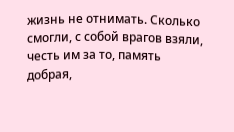жизнь не отнимать. Сколько смогли, с собой врагов взяли, честь им за то, память добрая,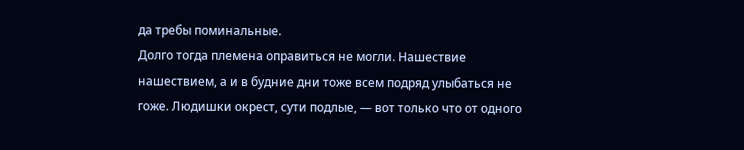да требы поминальные.
Долго тогда племена оправиться не могли. Нашествие нашествием, а и в будние дни тоже всем подряд улыбаться не гоже. Людишки окрест, сути подлые, — вот только что от одного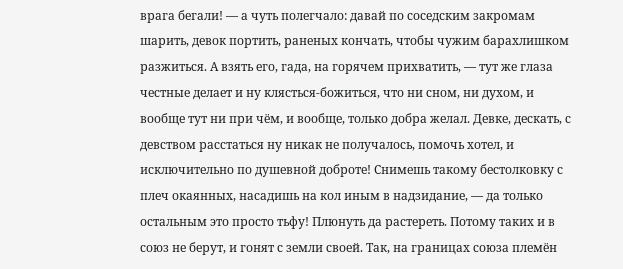врага бегали! — а чуть полегчало: давай по соседским закромам шарить, девок портить, раненых кончать, чтобы чужим барахлишком разжиться. А взять его, гада, на горячем прихватить, — тут же глаза честные делает и ну клясться-божиться, что ни сном, ни духом, и вообще тут ни при чём, и вообще, только добра желал. Девке, дескать, с девством расстаться ну никак не получалось, помочь хотел, и исключительно по душевной доброте! Снимешь такому бестолковку с плеч окаянных, насадишь на кол иным в надзидание, — да только остальным это просто тьфу! Плюнуть да растереть. Потому таких и в союз не берут, и гонят с земли своей. Так, на границах союза племён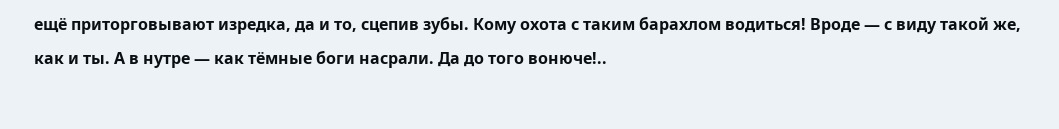ещё приторговывают изредка, да и то, сцепив зубы. Кому охота с таким барахлом водиться! Вроде — с виду такой же, как и ты. А в нутре — как тёмные боги насрали. Да до того вонюче!..